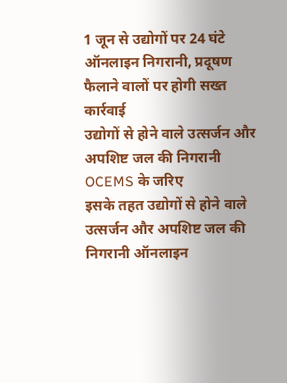1 जून से उद्योगों पर 24 घंटे ऑनलाइन निगरानी, प्रदूषण फैलाने वालों पर होगी सख्त कार्रवाई
उद्योगों से होने वाले उत्सर्जन और अपशिष्ट जल की निगरानी OCEMS के जरिए
इसके तहत उद्योगों से होने वाले उत्सर्जन और अपशिष्ट जल की निगरानी ऑनलाइन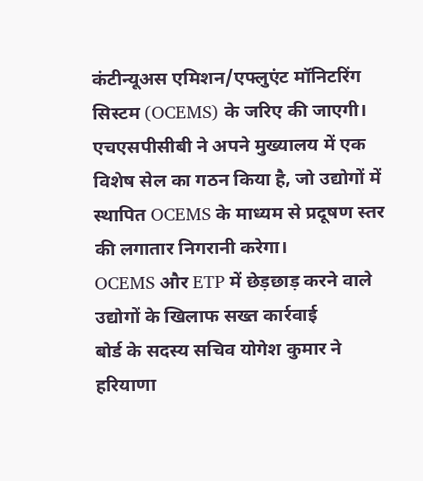कंटीन्यूअस एमिशन/एफ्लुएंट मॉनिटरिंग सिस्टम (OCEMS) के जरिए की जाएगी। एचएसपीसीबी ने अपने मुख्यालय में एक विशेष सेल का गठन किया है, जो उद्योगों में स्थापित OCEMS के माध्यम से प्रदूषण स्तर की लगातार निगरानी करेगा।
OCEMS और ETP में छेड़छाड़ करने वाले उद्योगों के खिलाफ सख्त कार्रवाई
बोर्ड के सदस्य सचिव योगेश कुमार ने हरियाणा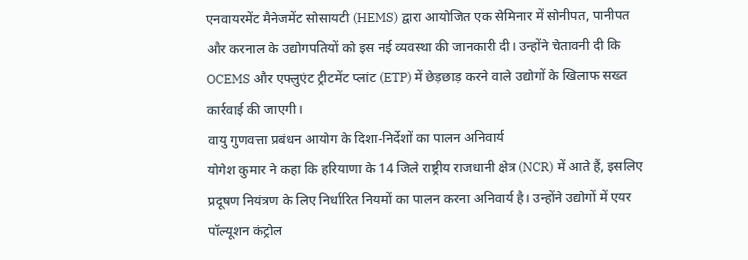एनवायरमेंट मैनेजमेंट सोसायटी (HEMS) द्वारा आयोजित एक सेमिनार में सोनीपत, पानीपत और करनाल के उद्योगपतियों को इस नई व्यवस्था की जानकारी दी। उन्होंने चेतावनी दी कि OCEMS और एफ्लुएंट ट्रीटमेंट प्लांट (ETP) में छेड़छाड़ करने वाले उद्योगों के खिलाफ सख्त कार्रवाई की जाएगी।
वायु गुणवत्ता प्रबंधन आयोग के दिशा-निर्देशों का पालन अनिवार्य
योगेश कुमार ने कहा कि हरियाणा के 14 जिले राष्ट्रीय राजधानी क्षेत्र (NCR) में आते हैं, इसलिए प्रदूषण नियंत्रण के लिए निर्धारित नियमों का पालन करना अनिवार्य है। उन्होंने उद्योगों में एयर पॉल्यूशन कंट्रोल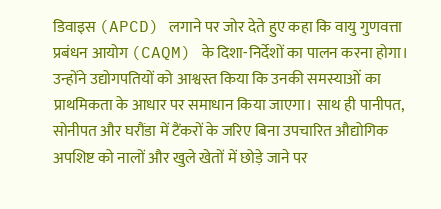डिवाइस (APCD) लगाने पर जोर देते हुए कहा कि वायु गुणवत्ता प्रबंधन आयोग (CAQM) के दिशा-निर्देशों का पालन करना होगा। उन्होंने उद्योगपतियों को आश्वस्त किया कि उनकी समस्याओं का प्राथमिकता के आधार पर समाधान किया जाएगा। साथ ही पानीपत, सोनीपत और घरौंडा में टैंकरों के जरिए बिना उपचारित औद्योगिक अपशिष्ट को नालों और खुले खेतों में छोड़े जाने पर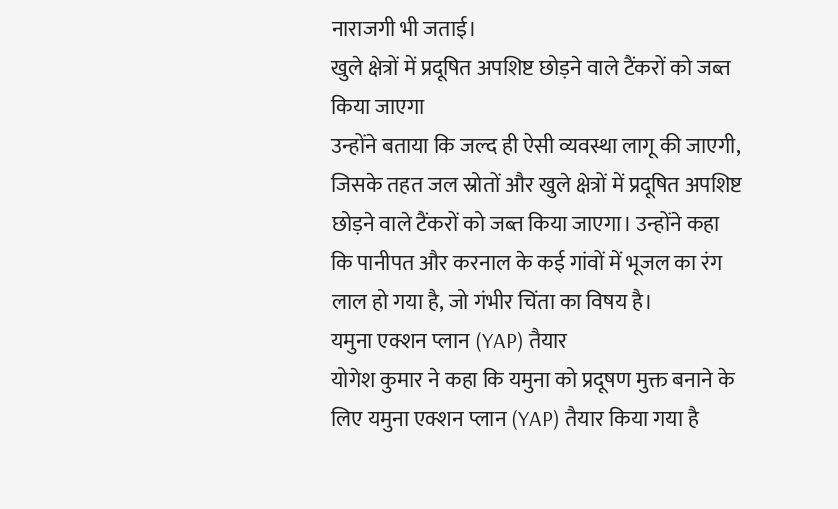नाराजगी भी जताई।
खुले क्षेत्रों में प्रदूषित अपशिष्ट छोड़ने वाले टैंकरों को जब्त किया जाएगा
उन्होंने बताया कि जल्द ही ऐसी व्यवस्था लागू की जाएगी, जिसके तहत जल स्रोतों और खुले क्षेत्रों में प्रदूषित अपशिष्ट छोड़ने वाले टैंकरों को जब्त किया जाएगा। उन्होंने कहा कि पानीपत और करनाल के कई गांवों में भूजल का रंग लाल हो गया है, जो गंभीर चिंता का विषय है।
यमुना एक्शन प्लान (YAP) तैयार
योगेश कुमार ने कहा कि यमुना को प्रदूषण मुक्त बनाने के लिए यमुना एक्शन प्लान (YAP) तैयार किया गया है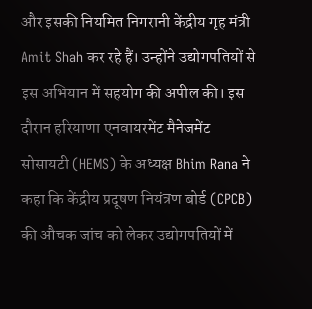और इसकी नियमित निगरानी केंद्रीय गृह मंत्री Amit Shah कर रहे हैं। उन्होंने उद्योगपतियों से इस अभियान में सहयोग की अपील की। इस दौरान हरियाणा एनवायरमेंट मैनेजमेंट सोसायटी (HEMS) के अध्यक्ष Bhim Rana ने कहा कि केंद्रीय प्रदूषण नियंत्रण बोर्ड (CPCB) की औचक जांच को लेकर उद्योगपतियों में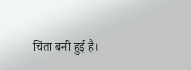चिंता बनी हुई है।